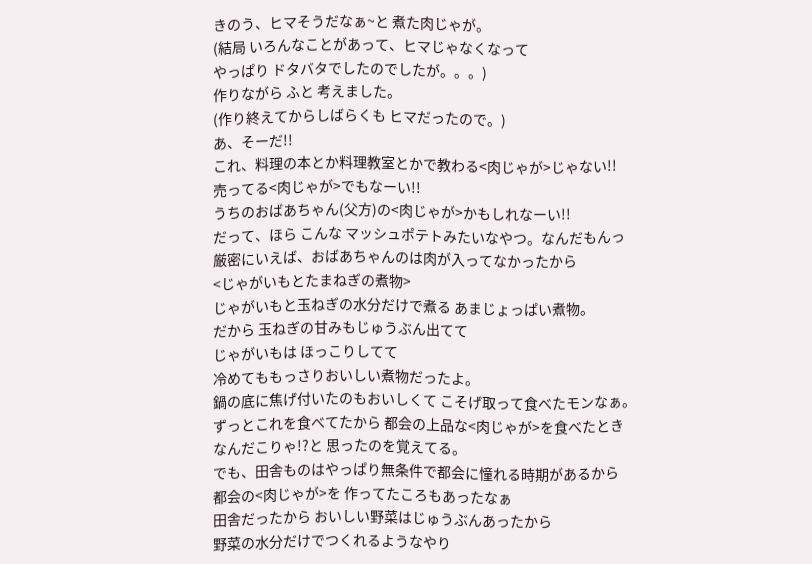きのう、ヒマそうだなぁ~と 煮た肉じゃが。
(結局 いろんなことがあって、ヒマじゃなくなって
やっぱり ドタバタでしたのでしたが。。。)
作りながら ふと 考えました。
(作り終えてからしばらくも ヒマだったので。)
あ、そーだ!!
これ、料理の本とか料理教室とかで教わる<肉じゃが>じゃない!!
売ってる<肉じゃが>でもなーい!!
うちのおばあちゃん(父方)の<肉じゃが>かもしれなーい!!
だって、ほら こんな マッシュポテトみたいなやつ。なんだもんっ
厳密にいえば、おばあちゃんのは肉が入ってなかったから
<じゃがいもとたまねぎの煮物>
じゃがいもと玉ねぎの水分だけで煮る あまじょっぱい煮物。
だから 玉ねぎの甘みもじゅうぶん出てて
じゃがいもは ほっこりしてて
冷めてももっさりおいしい煮物だったよ。
鍋の底に焦げ付いたのもおいしくて こそげ取って食べたモンなぁ。
ずっとこれを食べてたから 都会の上品な<肉じゃが>を食べたとき
なんだこりゃ!?と 思ったのを覚えてる。
でも、田舎ものはやっぱり無条件で都会に憧れる時期があるから
都会の<肉じゃが>を 作ってたころもあったなぁ
田舎だったから おいしい野菜はじゅうぶんあったから
野菜の水分だけでつくれるようなやり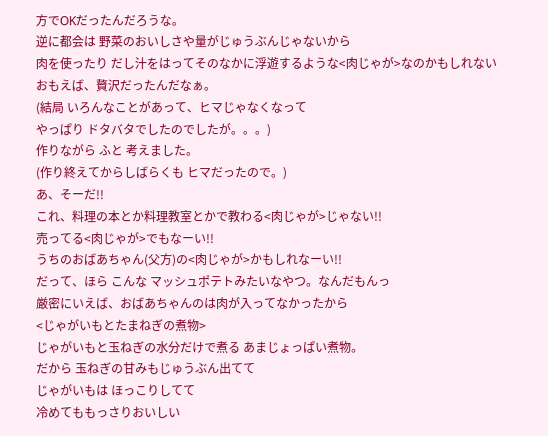方でOKだったんだろうな。
逆に都会は 野菜のおいしさや量がじゅうぶんじゃないから
肉を使ったり だし汁をはってそのなかに浮遊するような<肉じゃが>なのかもしれない
おもえば、贅沢だったんだなぁ。
(結局 いろんなことがあって、ヒマじゃなくなって
やっぱり ドタバタでしたのでしたが。。。)
作りながら ふと 考えました。
(作り終えてからしばらくも ヒマだったので。)
あ、そーだ!!
これ、料理の本とか料理教室とかで教わる<肉じゃが>じゃない!!
売ってる<肉じゃが>でもなーい!!
うちのおばあちゃん(父方)の<肉じゃが>かもしれなーい!!
だって、ほら こんな マッシュポテトみたいなやつ。なんだもんっ
厳密にいえば、おばあちゃんのは肉が入ってなかったから
<じゃがいもとたまねぎの煮物>
じゃがいもと玉ねぎの水分だけで煮る あまじょっぱい煮物。
だから 玉ねぎの甘みもじゅうぶん出てて
じゃがいもは ほっこりしてて
冷めてももっさりおいしい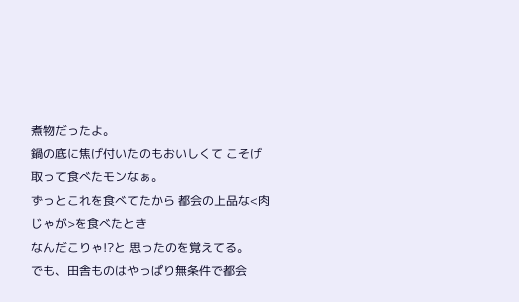煮物だったよ。
鍋の底に焦げ付いたのもおいしくて こそげ取って食べたモンなぁ。
ずっとこれを食べてたから 都会の上品な<肉じゃが>を食べたとき
なんだこりゃ!?と 思ったのを覚えてる。
でも、田舎ものはやっぱり無条件で都会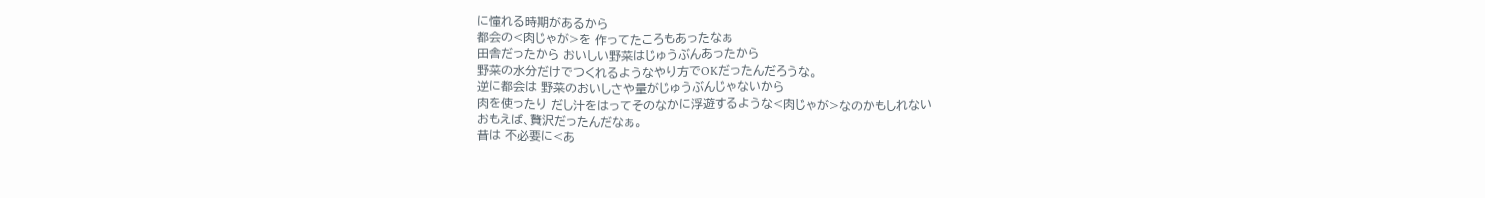に憧れる時期があるから
都会の<肉じゃが>を 作ってたころもあったなぁ
田舎だったから おいしい野菜はじゅうぶんあったから
野菜の水分だけでつくれるようなやり方でOKだったんだろうな。
逆に都会は 野菜のおいしさや量がじゅうぶんじゃないから
肉を使ったり だし汁をはってそのなかに浮遊するような<肉じゃが>なのかもしれない
おもえば、贅沢だったんだなぁ。
昔は 不必要に<あ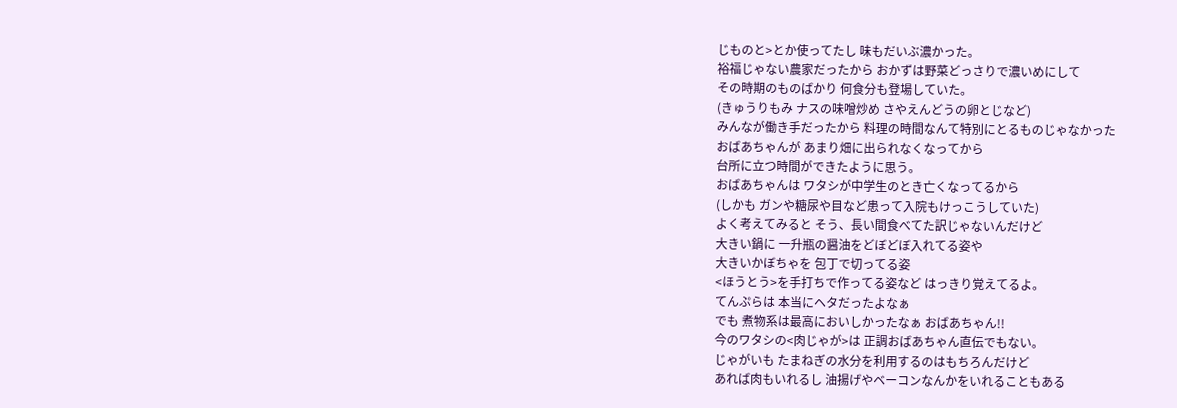じものと>とか使ってたし 味もだいぶ濃かった。
裕福じゃない農家だったから おかずは野菜どっさりで濃いめにして
その時期のものばかり 何食分も登場していた。
(きゅうりもみ ナスの味噌炒め さやえんどうの卵とじなど)
みんなが働き手だったから 料理の時間なんて特別にとるものじゃなかった
おばあちゃんが あまり畑に出られなくなってから
台所に立つ時間ができたように思う。
おばあちゃんは ワタシが中学生のとき亡くなってるから
(しかも ガンや糖尿や目など患って入院もけっこうしていた)
よく考えてみると そう、長い間食べてた訳じゃないんだけど
大きい鍋に 一升瓶の醤油をどぼどぼ入れてる姿や
大きいかぼちゃを 包丁で切ってる姿
<ほうとう>を手打ちで作ってる姿など はっきり覚えてるよ。
てんぷらは 本当にヘタだったよなぁ
でも 煮物系は最高においしかったなぁ おばあちゃん!!
今のワタシの<肉じゃが>は 正調おばあちゃん直伝でもない。
じゃがいも たまねぎの水分を利用するのはもちろんだけど
あれば肉もいれるし 油揚げやベーコンなんかをいれることもある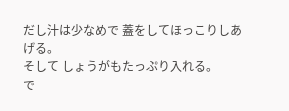だし汁は少なめで 蓋をしてほっこりしあげる。
そして しょうがもたっぷり入れる。
で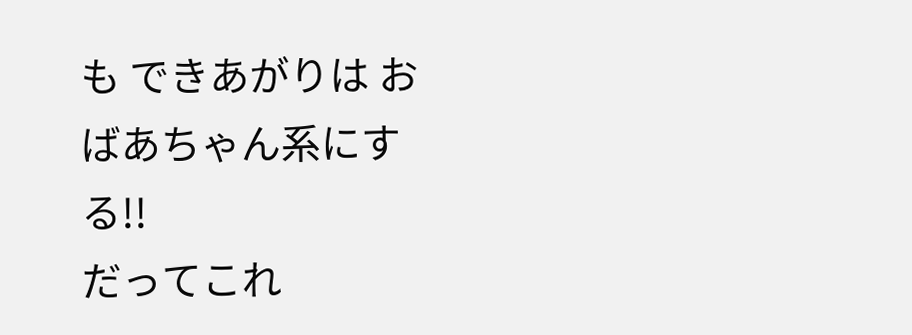も できあがりは おばあちゃん系にする!!
だってこれ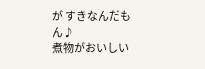が すきなんだもん♪
煮物がおいしい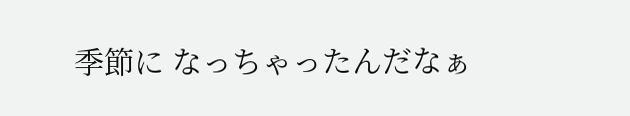季節に なっちゃったんだなぁ